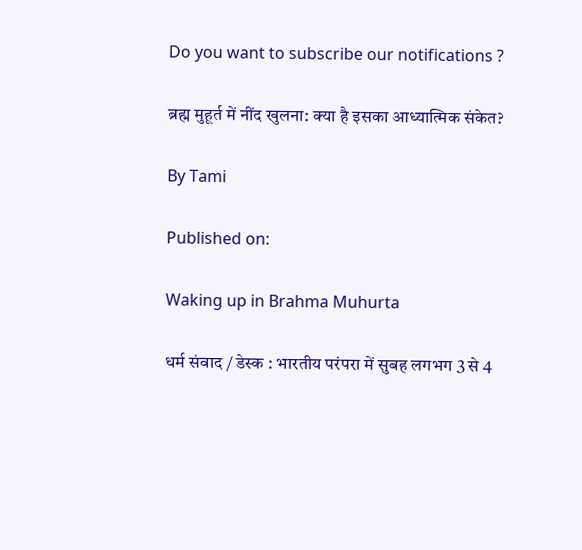Do you want to subscribe our notifications ?

ब्रह्म मुहूर्त में नींद खुलना: क्या है इसका आध्यात्मिक संकेत?

By Tami

Published on:

Waking up in Brahma Muhurta

धर्म संवाद / डेस्क : भारतीय परंपरा में सुबह लगभग 3 से 4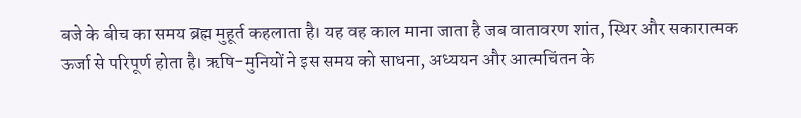बजे के बीच का समय ब्रह्म मुहूर्त कहलाता है। यह वह काल माना जाता है जब वातावरण शांत, स्थिर और सकारात्मक ऊर्जा से परिपूर्ण होता है। ऋषि-मुनियों ने इस समय को साधना, अध्ययन और आत्मचिंतन के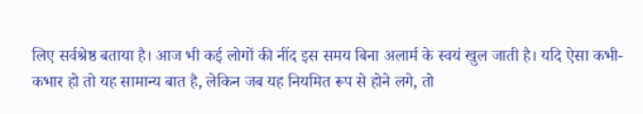लिए सर्वश्रेष्ठ बताया है। आज भी कई लोगों की नींद इस समय बिना अलार्म के स्वयं खुल जाती है। यदि ऐसा कभी-कभार हो तो यह सामान्य बात है, लेकिन जब यह नियमित रूप से होने लगे, तो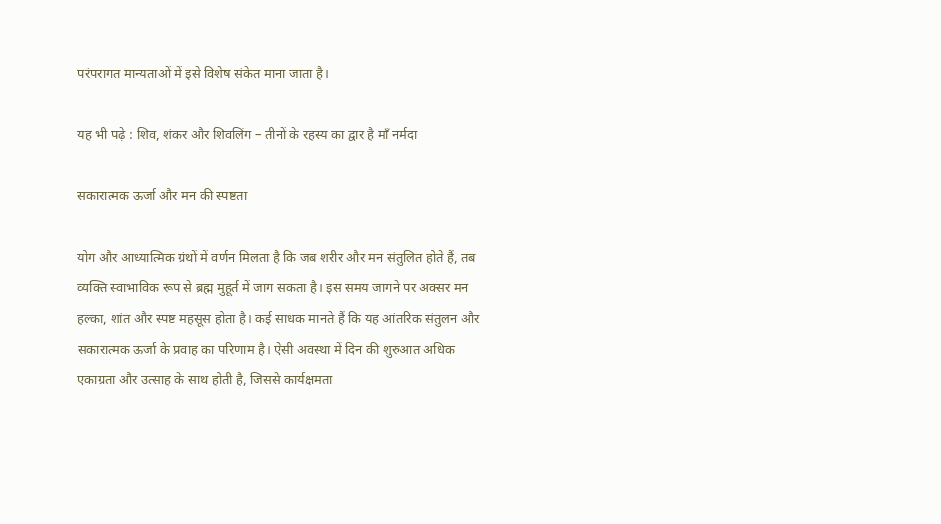परंपरागत मान्यताओं में इसे विशेष संकेत माना जाता है।

यह भी पढ़े : शिव, शंकर और शिवलिंग – तीनों के रहस्य का द्वार है माँ नर्मदा

सकारात्मक ऊर्जा और मन की स्पष्टता

योग और आध्यात्मिक ग्रंथों में वर्णन मिलता है कि जब शरीर और मन संतुलित होते हैं, तब व्यक्ति स्वाभाविक रूप से ब्रह्म मुहूर्त में जाग सकता है। इस समय जागने पर अक्सर मन हल्का, शांत और स्पष्ट महसूस होता है। कई साधक मानते हैं कि यह आंतरिक संतुलन और सकारात्मक ऊर्जा के प्रवाह का परिणाम है। ऐसी अवस्था में दिन की शुरुआत अधिक एकाग्रता और उत्साह के साथ होती है, जिससे कार्यक्षमता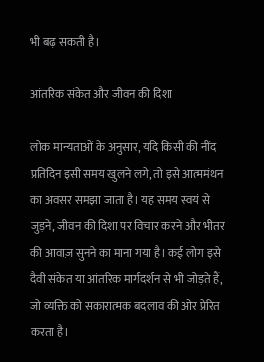भी बढ़ सकती है।

आंतरिक संकेत और जीवन की दिशा

लोक मान्यताओं के अनुसार, यदि किसी की नींद प्रतिदिन इसी समय खुलने लगे, तो इसे आत्ममंथन का अवसर समझा जाता है। यह समय स्वयं से जुड़ने, जीवन की दिशा पर विचार करने और भीतर की आवाज़ सुनने का माना गया है। कई लोग इसे दैवी संकेत या आंतरिक मार्गदर्शन से भी जोड़ते हैं, जो व्यक्ति को सकारात्मक बदलाव की ओर प्रेरित करता है।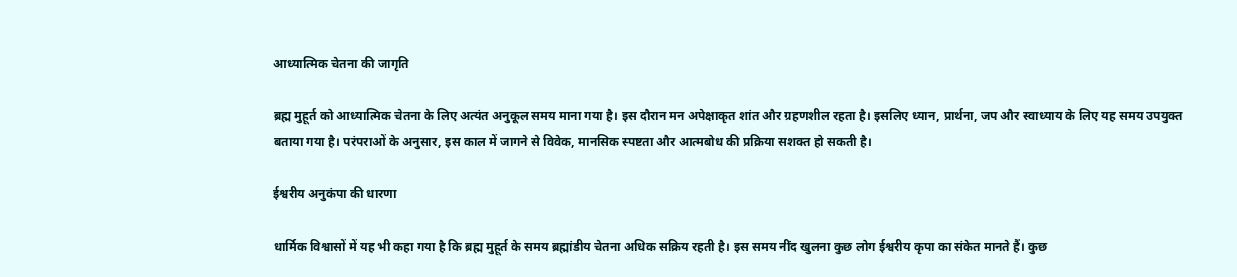आध्यात्मिक चेतना की जागृति

ब्रह्म मुहूर्त को आध्यात्मिक चेतना के लिए अत्यंत अनुकूल समय माना गया है। इस दौरान मन अपेक्षाकृत शांत और ग्रहणशील रहता है। इसलिए ध्यान, प्रार्थना, जप और स्वाध्याय के लिए यह समय उपयुक्त बताया गया है। परंपराओं के अनुसार, इस काल में जागने से विवेक, मानसिक स्पष्टता और आत्मबोध की प्रक्रिया सशक्त हो सकती है।

ईश्वरीय अनुकंपा की धारणा

धार्मिक विश्वासों में यह भी कहा गया है कि ब्रह्म मुहूर्त के समय ब्रह्मांडीय चेतना अधिक सक्रिय रहती है। इस समय नींद खुलना कुछ लोग ईश्वरीय कृपा का संकेत मानते हैं। कुछ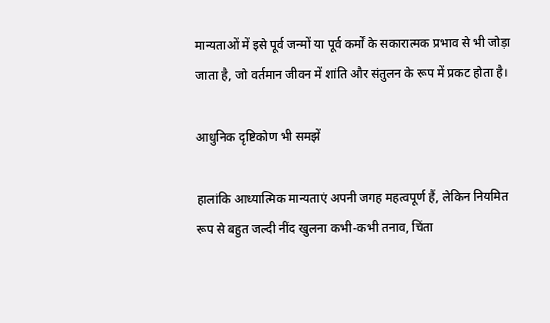मान्यताओं में इसे पूर्व जन्मों या पूर्व कर्मों के सकारात्मक प्रभाव से भी जोड़ा जाता है, जो वर्तमान जीवन में शांति और संतुलन के रूप में प्रकट होता है।

आधुनिक दृष्टिकोण भी समझें

हालांकि आध्यात्मिक मान्यताएं अपनी जगह महत्वपूर्ण हैं, लेकिन नियमित रूप से बहुत जल्दी नींद खुलना कभी-कभी तनाव, चिंता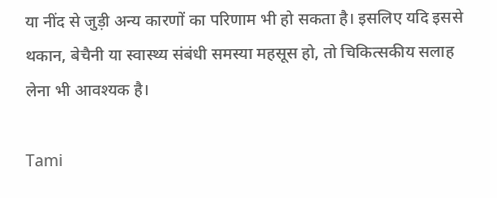या नींद से जुड़ी अन्य कारणों का परिणाम भी हो सकता है। इसलिए यदि इससे थकान, बेचैनी या स्वास्थ्य संबंधी समस्या महसूस हो, तो चिकित्सकीय सलाह लेना भी आवश्यक है।

Tami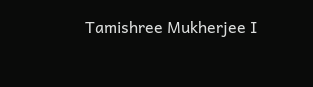Tamishree Mukherjee I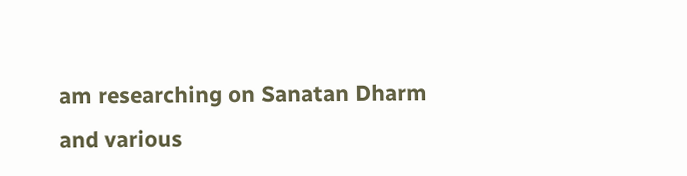am researching on Sanatan Dharm and various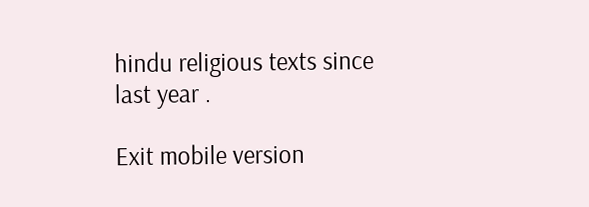hindu religious texts since last year .

Exit mobile version